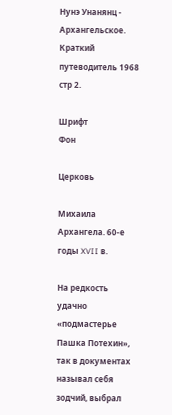Нунэ Унанянц - Архангельское. Краткий путеводитель 1968 стр 2.

Шрифт
Фон

Церковь

Михаила Архангела. 60-е годы XVII в.

На редкость удачно «подмастерье Пашка Потехин», так в документах называл себя зодчий, выбрал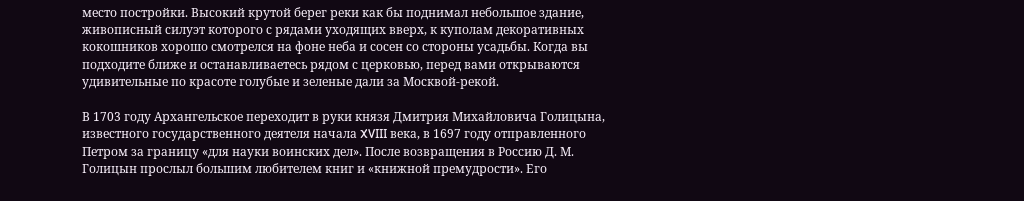место постройки. Высокий крутой берег реки как бы поднимал небольшое здание, живописный силуэт которого с рядами уходящих вверх, к куполам декоративных кокошников хорошо смотрелся на фоне неба и сосен со стороны усадьбы. Когда вы подходите ближе и останавливаетесь рядом с церковью, перед вами открываются удивительные по красоте голубые и зеленые дали за Москвой-рекой.

В 1703 году Архангельское переходит в руки князя Дмитрия Михайловича Голицына, известного государственного деятеля начала XVIII века, в 1697 году отправленного Петром за границу «для науки воинских дел». После возвращения в Россию Д. М. Голицын прослыл большим любителем книг и «книжной премудрости». Его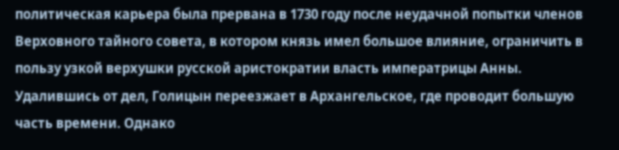политическая карьера была прервана в 1730 году после неудачной попытки членов Верховного тайного совета, в котором князь имел большое влияние, ограничить в пользу узкой верхушки русской аристократии власть императрицы Анны. Удалившись от дел, Голицын переезжает в Архангельское, где проводит большую часть времени. Однако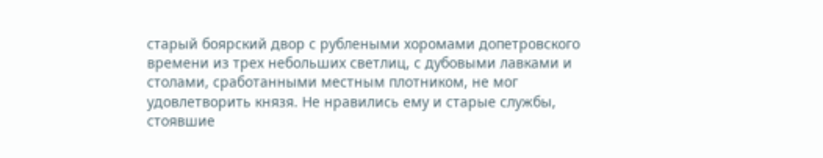старый боярский двор с рублеными хоромами допетровского времени из трех небольших светлиц, с дубовыми лавками и столами, сработанными местным плотником, не мог удовлетворить князя. Не нравились ему и старые службы, стоявшие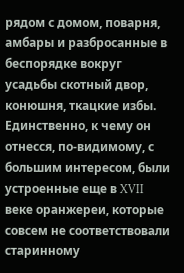рядом с домом, поварня, амбары и разбросанные в беспорядке вокруг усадьбы скотный двор, конюшня, ткацкие избы. Единственно, к чему он отнесся, по-видимому, с большим интересом, были устроенные еще в XVII веке оранжереи, которые совсем не соответствовали старинному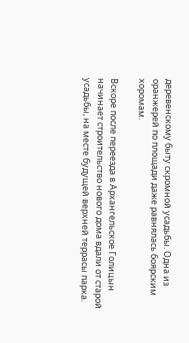деревенскому быту скромной усадьбы. Одна из оранжерей по площади даже равнялась боярским хоромам.

Вскоре после переезда в Архангельское Голицын начинает строительство нового дома вдали от старой усадьбы, на месте будущей верхней террасы парка.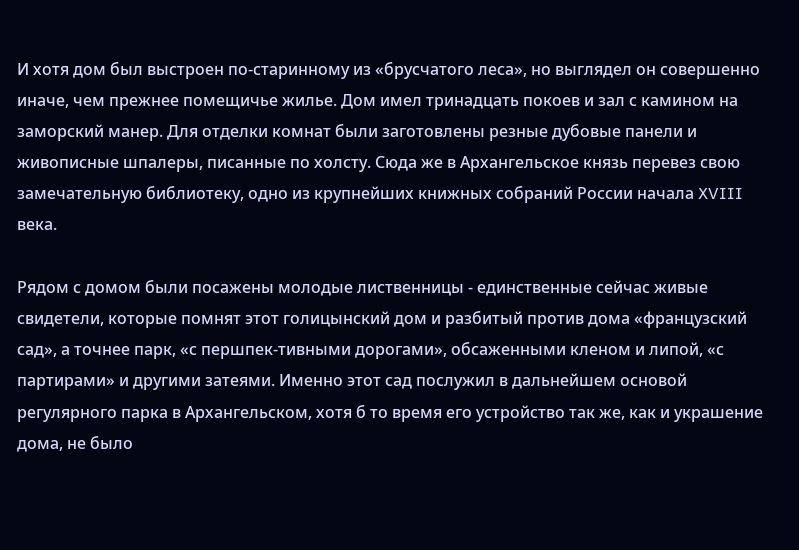И хотя дом был выстроен по-старинному из «брусчатого леса», но выглядел он совершенно иначе, чем прежнее помещичье жилье. Дом имел тринадцать покоев и зал с камином на заморский манер. Для отделки комнат были заготовлены резные дубовые панели и живописные шпалеры, писанные по холсту. Сюда же в Архангельское князь перевез свою замечательную библиотеку, одно из крупнейших книжных собраний России начала XVIII века.

Рядом с домом были посажены молодые лиственницы - единственные сейчас живые свидетели, которые помнят этот голицынский дом и разбитый против дома «французский сад», а точнее парк, «с першпек-тивными дорогами», обсаженными кленом и липой, «с партирами» и другими затеями. Именно этот сад послужил в дальнейшем основой регулярного парка в Архангельском, хотя б то время его устройство так же, как и украшение дома, не было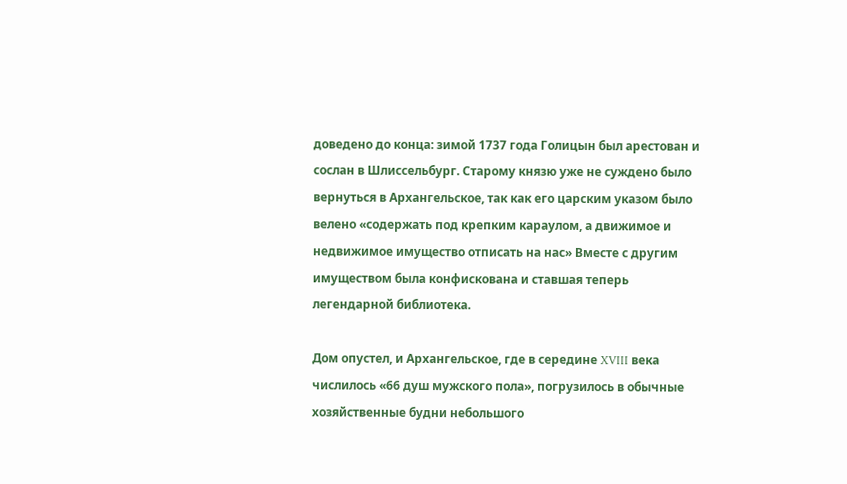доведено до конца: зимой 1737 года Голицын был арестован и сослан в Шлиссельбург. Старому князю уже не суждено было вернуться в Архангельское, так как его царским указом было велено «содержать под крепким караулом, а движимое и недвижимое имущество отписать на нас» Вместе с другим имуществом была конфискована и ставшая теперь легендарной библиотека.

Дом опустел, и Архангельское, где в середине XVIII века числилось «66 душ мужского пола», погрузилось в обычные хозяйственные будни небольшого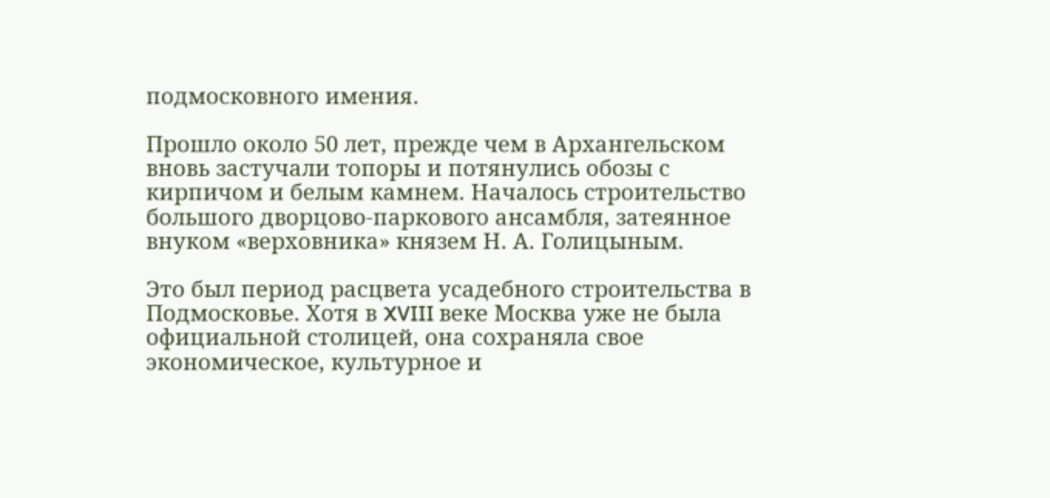подмосковного имения.

Прошло около 50 лет, прежде чем в Архангельском вновь застучали топоры и потянулись обозы с кирпичом и белым камнем. Началось строительство большого дворцово-паркового ансамбля, затеянное внуком «верховника» князем Н. А. Голицыным.

Это был период расцвета усадебного строительства в Подмосковье. Хотя в XVIII веке Москва уже не была официальной столицей, она сохраняла свое экономическое, культурное и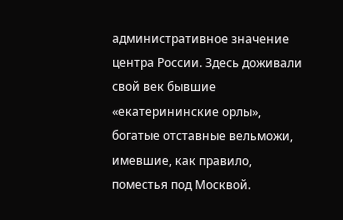административное значение центра России. Здесь доживали свой век бывшие «екатерининские орлы», богатые отставные вельможи, имевшие, как правило, поместья под Москвой.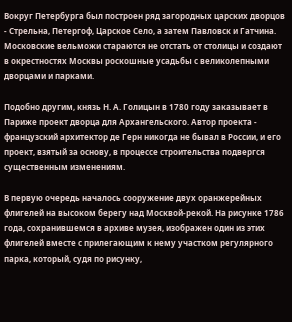Вокруг Петербурга был построен ряд загородных царских дворцов - Стрельна, Петергоф, Царское Село, а затем Павловск и Гатчина. Московские вельможи стараются не отстать от столицы и создают в окрестностях Москвы роскошные усадьбы с великолепными дворцами и парками.

Подобно другим, князь Н. А. Голицын в 1780 году заказывает в Париже проект дворца для Архангельского. Автор проекта - французский архитектор де Герн никогда не бывал в России, и его проект, взятый за основу, в процессе строительства подвергся существенным изменениям.

В первую очередь началось сооружение двух оранжерейных флигелей на высоком берегу над Москвой-рекой. На рисунке 1786 года, сохранившемся в архиве музея, изображен один из этих флигелей вместе с прилегающим к нему участком регулярного парка, который, судя по рисунку,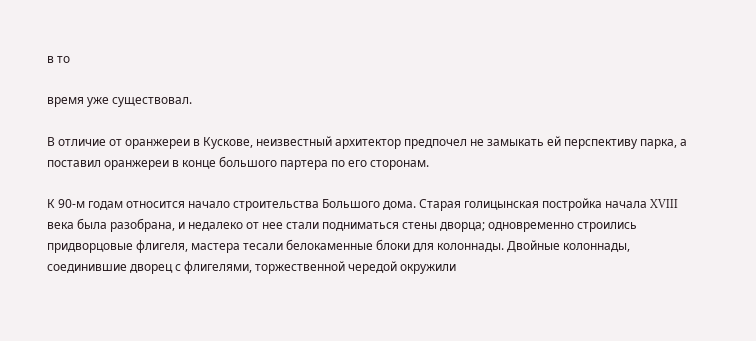в то

время уже существовал.

В отличие от оранжереи в Кускове, неизвестный архитектор предпочел не замыкать ей перспективу парка, а поставил оранжереи в конце большого партера по его сторонам.

К 90-м годам относится начало строительства Большого дома. Старая голицынская постройка начала XVIII века была разобрана, и недалеко от нее стали подниматься стены дворца; одновременно строились придворцовые флигеля, мастера тесали белокаменные блоки для колоннады. Двойные колоннады, соединившие дворец с флигелями, торжественной чередой окружили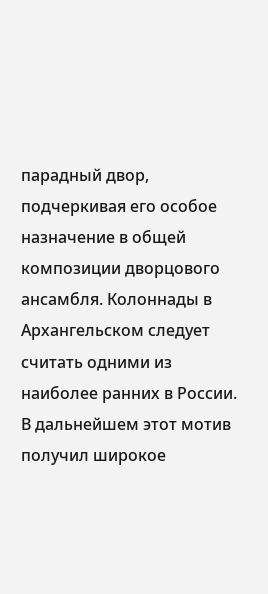парадный двор, подчеркивая его особое назначение в общей композиции дворцового ансамбля. Колоннады в Архангельском следует считать одними из наиболее ранних в России. В дальнейшем этот мотив получил широкое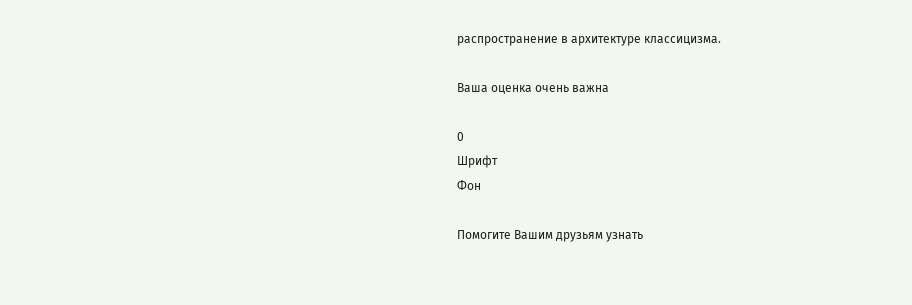распространение в архитектуре классицизма.

Ваша оценка очень важна

0
Шрифт
Фон

Помогите Вашим друзьям узнать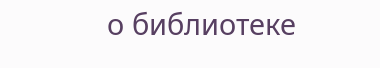о библиотеке